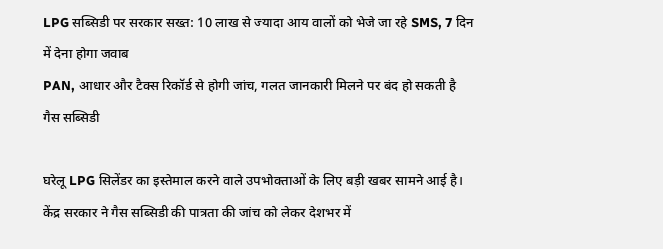LPG सब्सिडी पर सरकार सख्त: 10 लाख से ज्यादा आय वालों को भेजे जा रहे SMS, 7 दिन में देना होगा जवाब
PAN, आधार और टैक्स रिकॉर्ड से होगी जांच, गलत जानकारी मिलने पर बंद हो सकती है गैस सब्सिडी

घरेलू LPG सिलेंडर का इस्तेमाल करने वाले उपभोक्ताओं के लिए बड़ी खबर सामने आई है। केंद्र सरकार ने गैस सब्सिडी की पात्रता की जांच को लेकर देशभर में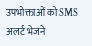उपभोक्ताओं को SMS अलर्ट भेजने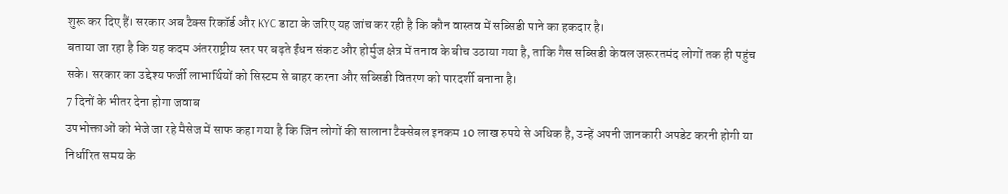शुरू कर दिए हैं। सरकार अब टैक्स रिकॉर्ड और KYC डाटा के जरिए यह जांच कर रही है कि कौन वास्तव में सब्सिडी पाने का हकदार है।
बताया जा रहा है कि यह कदम अंतरराष्ट्रीय स्तर पर बढ़ते ईंधन संकट और होर्मुज क्षेत्र में तनाव के बीच उठाया गया है, ताकि गैस सब्सिडी केवल जरूरतमंद लोगों तक ही पहुंच सके। सरकार का उद्देश्य फर्जी लाभार्थियों को सिस्टम से बाहर करना और सब्सिडी वितरण को पारदर्शी बनाना है।
7 दिनों के भीतर देना होगा जवाब
उपभोक्ताओं को भेजे जा रहे मैसेज में साफ कहा गया है कि जिन लोगों की सालाना टैक्सेबल इनकम 10 लाख रुपये से अधिक है, उन्हें अपनी जानकारी अपडेट करनी होगी या निर्धारित समय के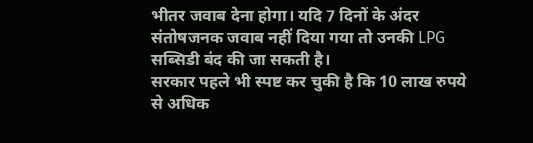भीतर जवाब देना होगा। यदि 7 दिनों के अंदर संतोषजनक जवाब नहीं दिया गया तो उनकी LPG सब्सिडी बंद की जा सकती है।
सरकार पहले भी स्पष्ट कर चुकी है कि 10 लाख रुपये से अधिक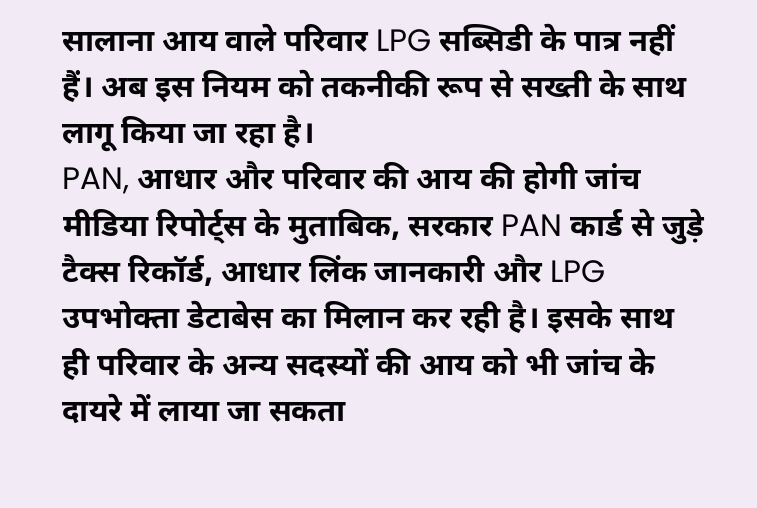सालाना आय वाले परिवार LPG सब्सिडी के पात्र नहीं हैं। अब इस नियम को तकनीकी रूप से सख्ती के साथ लागू किया जा रहा है।
PAN, आधार और परिवार की आय की होगी जांच
मीडिया रिपोर्ट्स के मुताबिक, सरकार PAN कार्ड से जुड़े टैक्स रिकॉर्ड, आधार लिंक जानकारी और LPG उपभोक्ता डेटाबेस का मिलान कर रही है। इसके साथ ही परिवार के अन्य सदस्यों की आय को भी जांच के दायरे में लाया जा सकता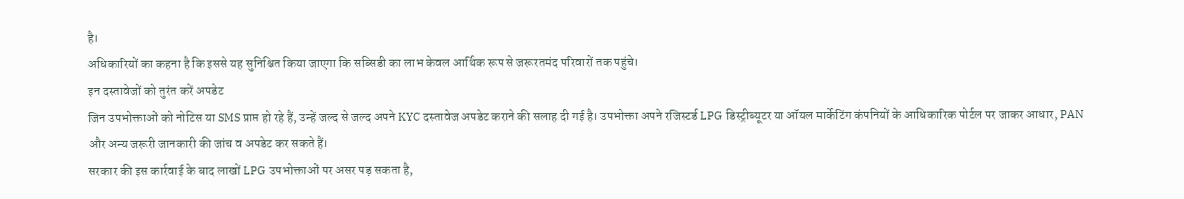है।
अधिकारियों का कहना है कि इससे यह सुनिश्चित किया जाएगा कि सब्सिडी का लाभ केवल आर्थिक रूप से जरूरतमंद परिवारों तक पहुंचे।
इन दस्तावेजों को तुरंत करें अपडेट
जिन उपभोक्ताओं को नोटिस या SMS प्राप्त हो रहे हैं, उन्हें जल्द से जल्द अपने KYC दस्तावेज अपडेट कराने की सलाह दी गई है। उपभोक्ता अपने रजिस्टर्ड LPG डिस्ट्रीब्यूटर या ऑयल मार्केटिंग कंपनियों के आधिकारिक पोर्टल पर जाकर आधार, PAN और अन्य जरूरी जानकारी की जांच व अपडेट कर सकते हैं।
सरकार की इस कार्रवाई के बाद लाखों LPG उपभोक्ताओं पर असर पड़ सकता है,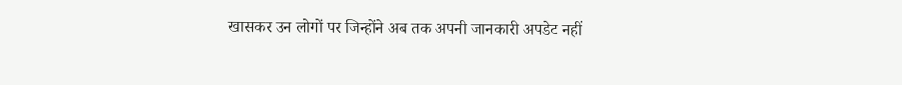खासकर उन लोगों पर जिन्होंने अब तक अपनी जानकारी अपडेट नहीं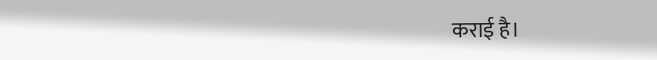कराई है।